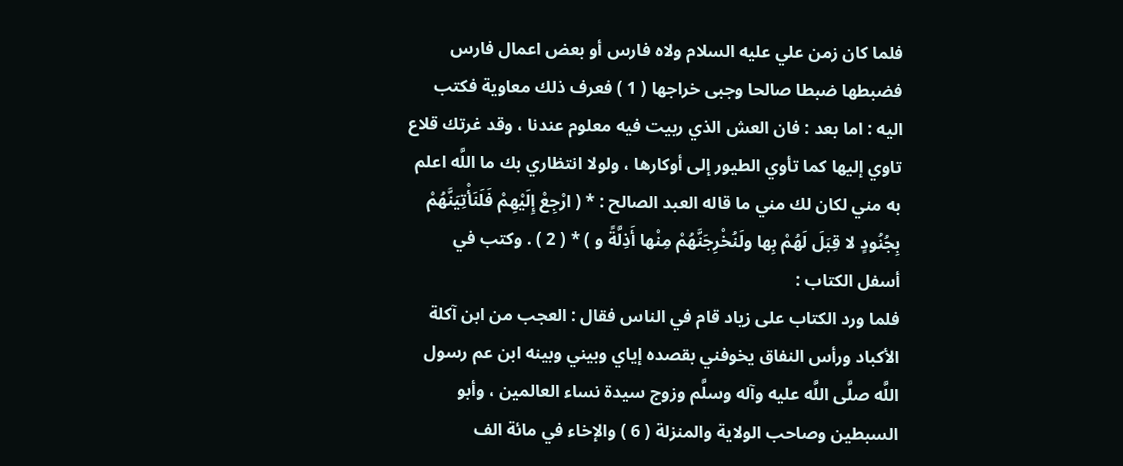فلما كان زمن علي عليه السلام ولاه فارس أو بعض اعمال فارس فضبطها ضبطا صالحا وجبى خراجها ( 1 ) فعرف ذلك معاوية فكتب اليه : اما بعد : فان العش الذي ربيت فيه معلوم عندنا ، وقد غرتك قلاع تاوي إليها كما تأوي الطيور إلى أوكارها ، ولولا انتظاري بك ما اللَّه اعلم به مني لكان لك مني ما قاله العبد الصالح : * ( ارْجِعْ إِلَيْهِمْ فَلَنَأْتِيَنَّهُمْ بِجُنُودٍ لا قِبَلَ لَهُمْ بِها ولَنُخْرِجَنَّهُمْ مِنْها أَذِلَّةً و ) * ( 2 ) . وكتب في أسفل الكتاب :
فلما ورد الكتاب على زياد قام في الناس فقال : العجب من ابن آكلة الأكباد ورأس النفاق يخوفني بقصده إياي وبيني وبينه ابن عم رسول اللَّه صلَّى اللَّه عليه وآله وسلَّم وزوج سيدة نساء العالمين ، وأبو السبطين وصاحب الولاية والمنزلة ( 6 ) والإخاء في مائة الف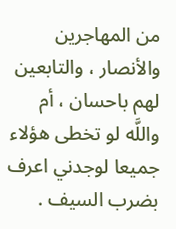من المهاجرين والأنصار ، والتابعين لهم باحسان ، أم واللَّه لو تخطى هؤلاء جميعا لوجدني اعرف بضرب السيف .